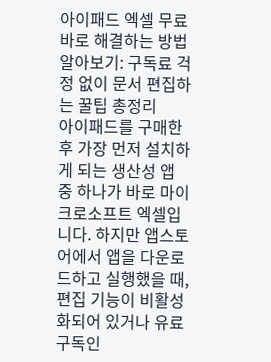아이패드 엑셀 무료 바로 해결하는 방법 알아보기: 구독료 걱정 없이 문서 편집하는 꿀팁 총정리
아이패드를 구매한 후 가장 먼저 설치하게 되는 생산성 앱 중 하나가 바로 마이크로소프트 엑셀입니다. 하지만 앱스토어에서 앱을 다운로드하고 실행했을 때, 편집 기능이 비활성화되어 있거나 유료 구독인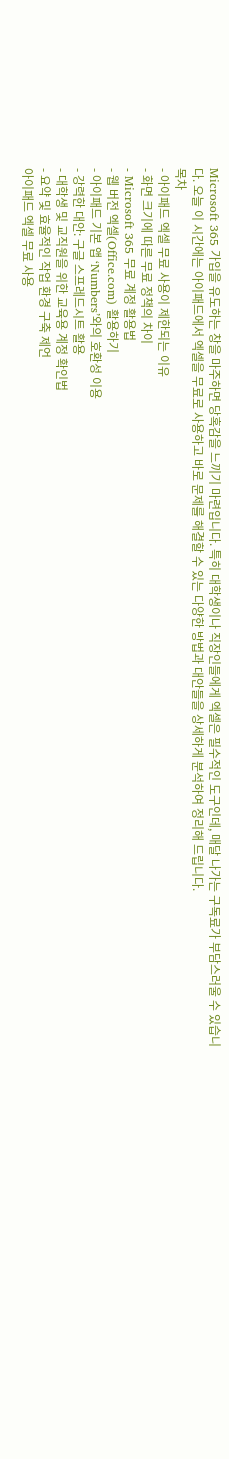Microsoft 365 가입을 유도하는 창을 마주하면 당혹감을 느끼기 마련입니다. 특히 대학생이나 직장인들에게 엑셀은 필수적인 도구인데, 매달 나가는 구독료가 부담스러울 수 있습니다. 오늘 이 시간에는 아이패드에서 엑셀을 무료로 사용하고 바로 문제를 해결할 수 있는 다양한 방법과 대안들을 상세하게 분석하여 정리해 드립니다.
목차
- 아이패드 엑셀 무료 사용이 제한되는 이유
- 화면 크기에 따른 무료 정책의 차이
- Microsoft 365 무료 계정 활용법
- 웹 버전 엑셀(Office.com) 활용하기
- 아이패드 기본 앱 ‘Numbers’와의 호환성 이용
- 강력한 대안: 구글 스프레드시트 활용
- 대학생 및 교직원을 위한 교육용 계정 확인법
- 요약 및 효율적인 작업 환경 구축 제언
아이패드 엑셀 무료 사용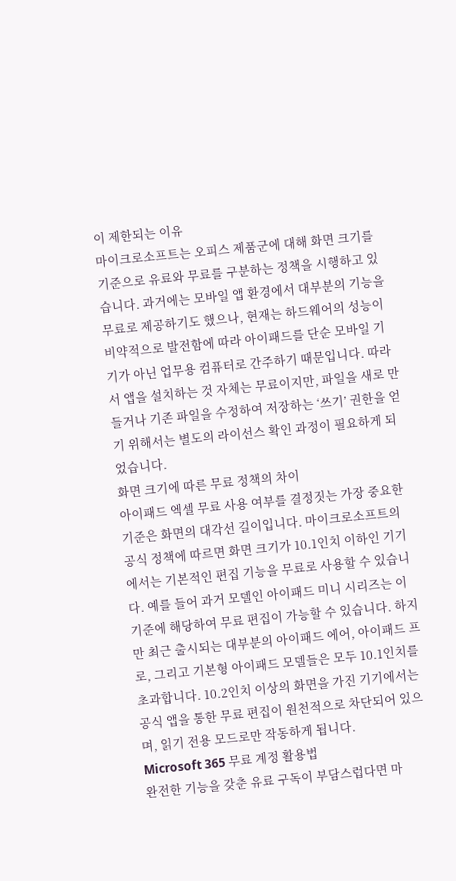이 제한되는 이유
마이크로소프트는 오피스 제품군에 대해 화면 크기를 기준으로 유료와 무료를 구분하는 정책을 시행하고 있습니다. 과거에는 모바일 앱 환경에서 대부분의 기능을 무료로 제공하기도 했으나, 현재는 하드웨어의 성능이 비약적으로 발전함에 따라 아이패드를 단순 모바일 기기가 아닌 업무용 컴퓨터로 간주하기 때문입니다. 따라서 앱을 설치하는 것 자체는 무료이지만, 파일을 새로 만들거나 기존 파일을 수정하여 저장하는 ‘쓰기’ 권한을 얻기 위해서는 별도의 라이선스 확인 과정이 필요하게 되었습니다.
화면 크기에 따른 무료 정책의 차이
아이패드 엑셀 무료 사용 여부를 결정짓는 가장 중요한 기준은 화면의 대각선 길이입니다. 마이크로소프트의 공식 정책에 따르면 화면 크기가 10.1인치 이하인 기기에서는 기본적인 편집 기능을 무료로 사용할 수 있습니다. 예를 들어 과거 모델인 아이패드 미니 시리즈는 이 기준에 해당하여 무료 편집이 가능할 수 있습니다. 하지만 최근 출시되는 대부분의 아이패드 에어, 아이패드 프로, 그리고 기본형 아이패드 모델들은 모두 10.1인치를 초과합니다. 10.2인치 이상의 화면을 가진 기기에서는 공식 앱을 통한 무료 편집이 원천적으로 차단되어 있으며, 읽기 전용 모드로만 작동하게 됩니다.
Microsoft 365 무료 계정 활용법
완전한 기능을 갖춘 유료 구독이 부담스럽다면 마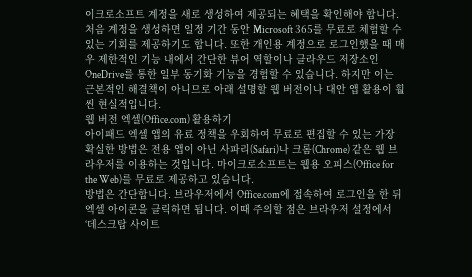이크로소프트 계정을 새로 생성하여 제공되는 혜택을 확인해야 합니다. 처음 계정을 생성하면 일정 기간 동안 Microsoft 365를 무료로 체험할 수 있는 기회를 제공하기도 합니다. 또한 개인용 계정으로 로그인했을 때 매우 제한적인 기능 내에서 간단한 뷰어 역할이나 클라우드 저장소인 OneDrive를 통한 일부 동기화 기능을 경험할 수 있습니다. 하지만 이는 근본적인 해결책이 아니므로 아래 설명할 웹 버전이나 대안 앱 활용이 훨씬 현실적입니다.
웹 버전 엑셀(Office.com) 활용하기
아이패드 엑셀 앱의 유료 정책을 우회하여 무료로 편집할 수 있는 가장 확실한 방법은 전용 앱이 아닌 사파리(Safari)나 크롬(Chrome) 같은 웹 브라우저를 이용하는 것입니다. 마이크로소프트는 웹용 오피스(Office for the Web)를 무료로 제공하고 있습니다.
방법은 간단합니다. 브라우저에서 Office.com에 접속하여 로그인을 한 뒤 엑셀 아이콘을 클릭하면 됩니다. 이때 주의할 점은 브라우저 설정에서 ‘데스크탑 사이트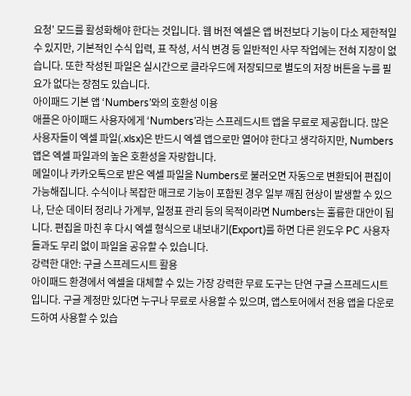요청’ 모드를 활성화해야 한다는 것입니다. 웹 버전 엑셀은 앱 버전보다 기능이 다소 제한적일 수 있지만, 기본적인 수식 입력, 표 작성, 서식 변경 등 일반적인 사무 작업에는 전혀 지장이 없습니다. 또한 작성된 파일은 실시간으로 클라우드에 저장되므로 별도의 저장 버튼을 누를 필요가 없다는 장점도 있습니다.
아이패드 기본 앱 ‘Numbers’와의 호환성 이용
애플은 아이패드 사용자에게 ‘Numbers’라는 스프레드시트 앱을 무료로 제공합니다. 많은 사용자들이 엑셀 파일(.xlsx)은 반드시 엑셀 앱으로만 열어야 한다고 생각하지만, Numbers 앱은 엑셀 파일과의 높은 호환성을 자랑합니다.
메일이나 카카오톡으로 받은 엑셀 파일을 Numbers로 불러오면 자동으로 변환되어 편집이 가능해집니다. 수식이나 복잡한 매크로 기능이 포함된 경우 일부 깨짐 현상이 발생할 수 있으나, 단순 데이터 정리나 가계부, 일정표 관리 등의 목적이라면 Numbers는 훌륭한 대안이 됩니다. 편집을 마친 후 다시 엑셀 형식으로 내보내기(Export)를 하면 다른 윈도우 PC 사용자들과도 무리 없이 파일을 공유할 수 있습니다.
강력한 대안: 구글 스프레드시트 활용
아이패드 환경에서 엑셀을 대체할 수 있는 가장 강력한 무료 도구는 단연 구글 스프레드시트입니다. 구글 계정만 있다면 누구나 무료로 사용할 수 있으며, 앱스토어에서 전용 앱을 다운로드하여 사용할 수 있습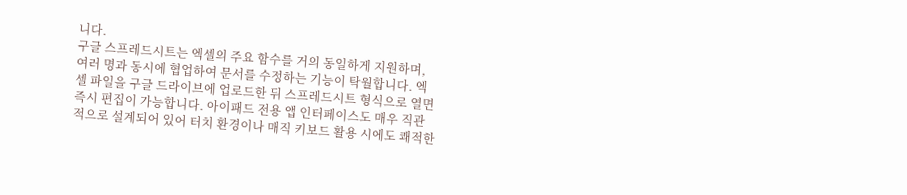니다.
구글 스프레드시트는 엑셀의 주요 함수를 거의 동일하게 지원하며, 여러 명과 동시에 협업하여 문서를 수정하는 기능이 탁월합니다. 엑셀 파일을 구글 드라이브에 업로드한 뒤 스프레드시트 형식으로 열면 즉시 편집이 가능합니다. 아이패드 전용 앱 인터페이스도 매우 직관적으로 설계되어 있어 터치 환경이나 매직 키보드 활용 시에도 쾌적한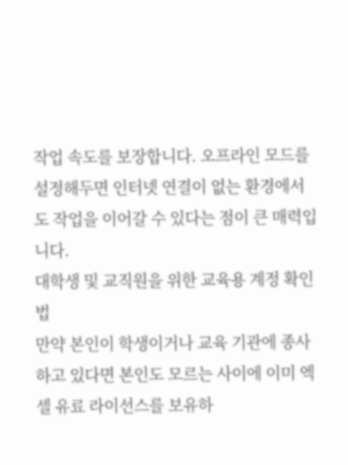작업 속도를 보장합니다. 오프라인 모드를 설정해두면 인터넷 연결이 없는 환경에서도 작업을 이어갈 수 있다는 점이 큰 매력입니다.
대학생 및 교직원을 위한 교육용 계정 확인법
만약 본인이 학생이거나 교육 기관에 종사하고 있다면 본인도 모르는 사이에 이미 엑셀 유료 라이선스를 보유하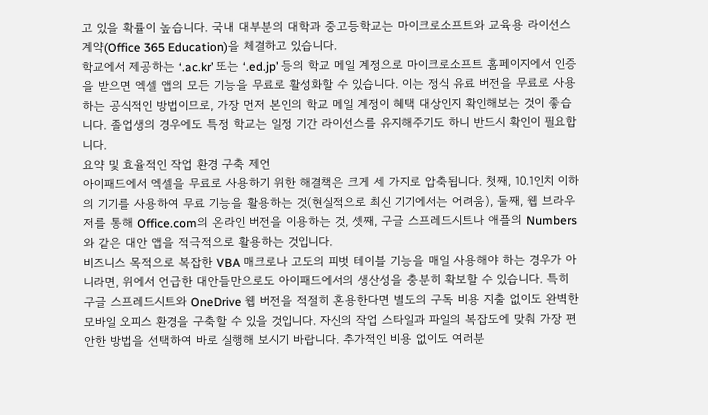고 있을 확률이 높습니다. 국내 대부분의 대학과 중고등학교는 마이크로소프트와 교육용 라이선스 계약(Office 365 Education)을 체결하고 있습니다.
학교에서 제공하는 ‘.ac.kr’ 또는 ‘.ed.jp’ 등의 학교 메일 계정으로 마이크로소프트 홈페이지에서 인증을 받으면 엑셀 앱의 모든 기능을 무료로 활성화할 수 있습니다. 이는 정식 유료 버전을 무료로 사용하는 공식적인 방법이므로, 가장 먼저 본인의 학교 메일 계정이 혜택 대상인지 확인해보는 것이 좋습니다. 졸업생의 경우에도 특정 학교는 일정 기간 라이선스를 유지해주기도 하니 반드시 확인이 필요합니다.
요약 및 효율적인 작업 환경 구축 제언
아이패드에서 엑셀을 무료로 사용하기 위한 해결책은 크게 세 가지로 압축됩니다. 첫째, 10.1인치 이하의 기기를 사용하여 무료 기능을 활용하는 것(현실적으로 최신 기기에서는 어려움), 둘째, 웹 브라우저를 통해 Office.com의 온라인 버전을 이용하는 것, 셋째, 구글 스프레드시트나 애플의 Numbers와 같은 대안 앱을 적극적으로 활용하는 것입니다.
비즈니스 목적으로 복잡한 VBA 매크로나 고도의 피벗 테이블 기능을 매일 사용해야 하는 경우가 아니라면, 위에서 언급한 대안들만으로도 아이패드에서의 생산성을 충분히 확보할 수 있습니다. 특히 구글 스프레드시트와 OneDrive 웹 버전을 적절히 혼용한다면 별도의 구독 비용 지출 없이도 완벽한 모바일 오피스 환경을 구축할 수 있을 것입니다. 자신의 작업 스타일과 파일의 복잡도에 맞춰 가장 편안한 방법을 선택하여 바로 실행해 보시기 바랍니다. 추가적인 비용 없이도 여러분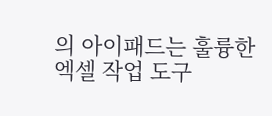의 아이패드는 훌륭한 엑셀 작업 도구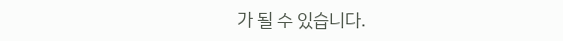가 될 수 있습니다.